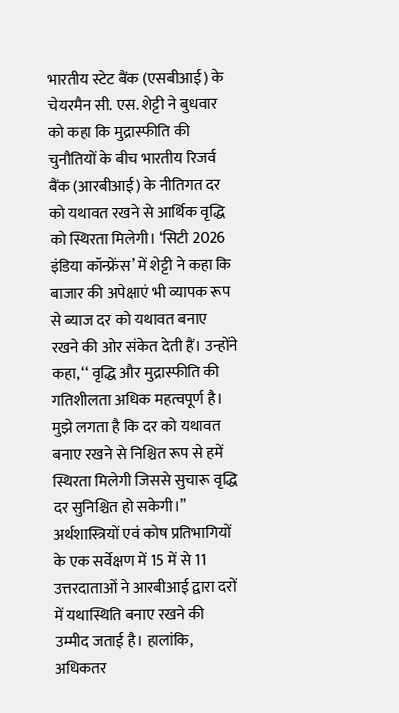भारतीय स्टेट बैंक (एसबीआई) के चेयरमैन सी. एस. शेट्टी ने बुधवार को कहा कि मुद्रास्फीति की चुनौतियों के बीच भारतीय रिजर्व बैंक (आरबीआई) के नीतिगत दर को यथावत रखने से आर्थिक वृद्धि को स्थिरता मिलेगी। ‘सिटी 2026 इंडिया कॉन्फ्रेंस’ में शेट्टी ने कहा कि बाजार की अपेक्षाएं भी व्यापक रूप से ब्याज दर को यथावत बनाए रखने की ओर संकेत देती हैं। उन्होंने कहा, ‘‘ वृद्धि और मुद्रास्फीति की गतिशीलता अधिक महत्वपूर्ण है। मुझे लगता है कि दर को यथावत बनाए रखने से निश्चित रूप से हमें स्थिरता मिलेगी जिससे सुचारू वृद्धि दर सुनिश्चित हो सकेगी।’’ अर्थशास्त्रियों एवं कोष प्रतिभागियों के एक सर्वेक्षण में 15 में से 11 उत्तरदाताओं ने आरबीआई द्वारा दरों में यथास्थिति बनाए रखने की उम्मीद जताई है। हालांकि, अधिकतर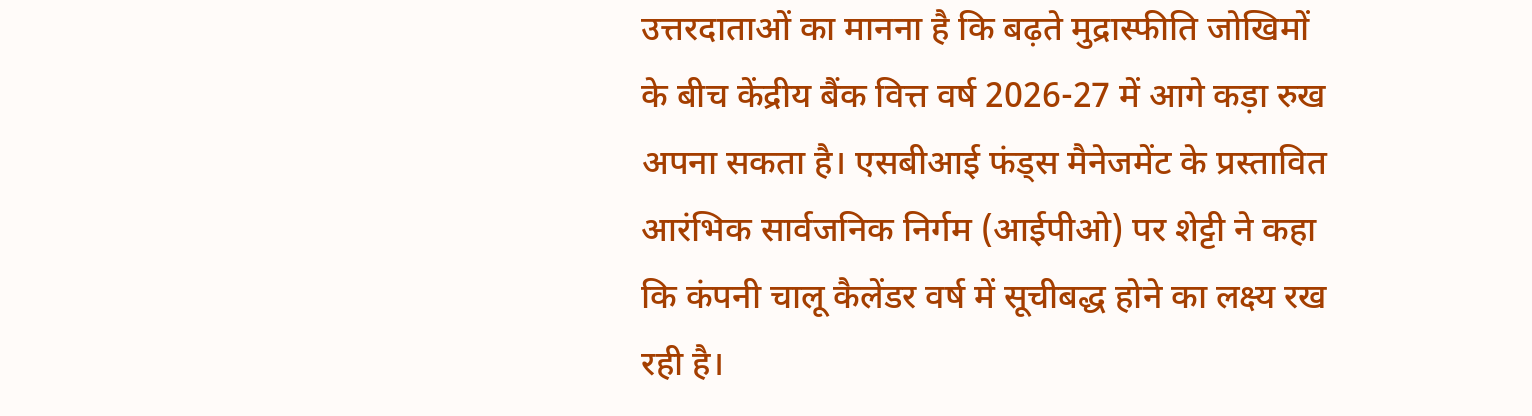उत्तरदाताओं का मानना है कि बढ़ते मुद्रास्फीति जोखिमों के बीच केंद्रीय बैंक वित्त वर्ष 2026-27 में आगे कड़ा रुख अपना सकता है। एसबीआई फंड्स मैनेजमेंट के प्रस्तावित आरंभिक सार्वजनिक निर्गम (आईपीओ) पर शेट्टी ने कहा कि कंपनी चालू कैलेंडर वर्ष में सूचीबद्ध होने का लक्ष्य रख रही है।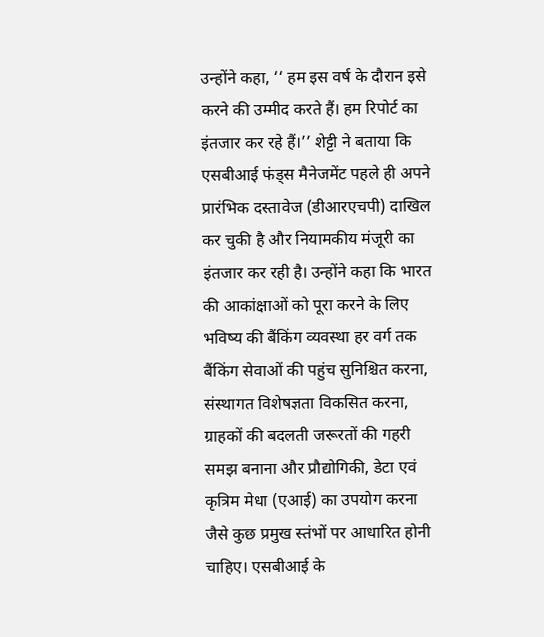उन्होंने कहा, ‘‘ हम इस वर्ष के दौरान इसे करने की उम्मीद करते हैं। हम रिपोर्ट का इंतजार कर रहे हैं।’’ शेट्टी ने बताया कि एसबीआई फंड्स मैनेजमेंट पहले ही अपने प्रारंभिक दस्तावेज (डीआरएचपी) दाखिल कर चुकी है और नियामकीय मंजूरी का इंतजार कर रही है। उन्होंने कहा कि भारत की आकांक्षाओं को पूरा करने के लिए भविष्य की बैंकिंग व्यवस्था हर वर्ग तक बैंकिंग सेवाओं की पहुंच सुनिश्चित करना, संस्थागत विशेषज्ञता विकसित करना, ग्राहकों की बदलती जरूरतों की गहरी समझ बनाना और प्रौद्योगिकी, डेटा एवं कृत्रिम मेधा (एआई) का उपयोग करना जैसे कुछ प्रमुख स्तंभों पर आधारित होनी चाहिए। एसबीआई के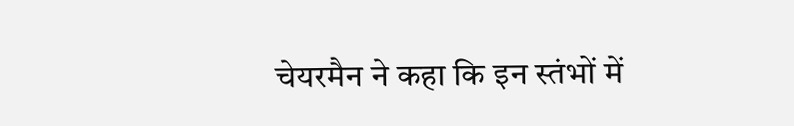चेयरमैन ने कहा कि इन स्तंभों में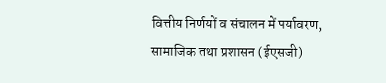वित्तीय निर्णयों व संचालन में पर्यावरण, सामाजिक तथा प्रशासन (ईएसजी)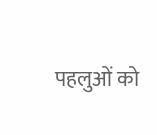पहलुओं को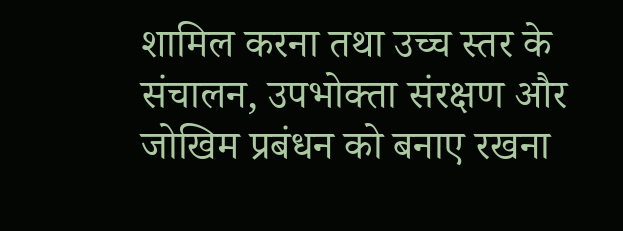शामिल करना तथा उच्च स्तर के संचालन, उपभोक्ता संरक्षण और जोखिम प्रबंधन को बनाए रखना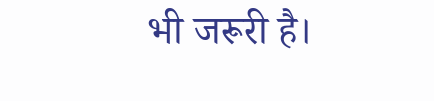भी जरूरी है।